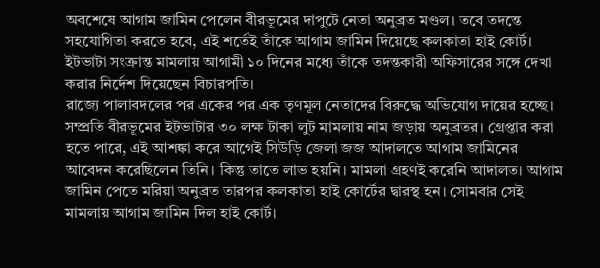অবশেষে আগাম জামিন পেলেন বীরভূমের দাপুটে নেতা অনুব্রত মণ্ডল। তবে তদন্তে সহযোগিতা করতে হবে, এই শর্তেই তাঁকে আগাম জামিন দিয়েছে কলকাতা হাই কোর্ট। ইটভাটা সংক্রান্ত মামলায় আগামী ১০ দিনের মধ্যে তাঁকে তদন্তকারী অফিসারের সঙ্গে দেখা করার নির্দেশ দিয়েছেন বিচারপতি।
রাজ্যে পালাবদলের পর একের পর এক তৃণমূল নেতাদের বিরুদ্ধে অভিযোগ দায়ের হচ্ছে। সম্প্রতি বীরভূমের ইটভাটার ৩০ লক্ষ টাকা লুট মামলায় নাম জড়ায় অনুব্রতর। গ্রেপ্তার করা হতে পারে, এই আশঙ্কা করে আগেই সিউড়ি জেলা জজ আদালতে আগাম জামিনের আবেদন করেছিলেন তিনি। কিন্তু তাতে লাভ হয়নি। মামলা গ্রহণই করেনি আদালত। আগাম জামিন পেতে মরিয়া অনুব্রত তারপর কলকাতা হাই কোর্টের দ্বারস্থ হন। সোমবার সেই মামলায় আগাম জামিন দিল হাই কোর্ট।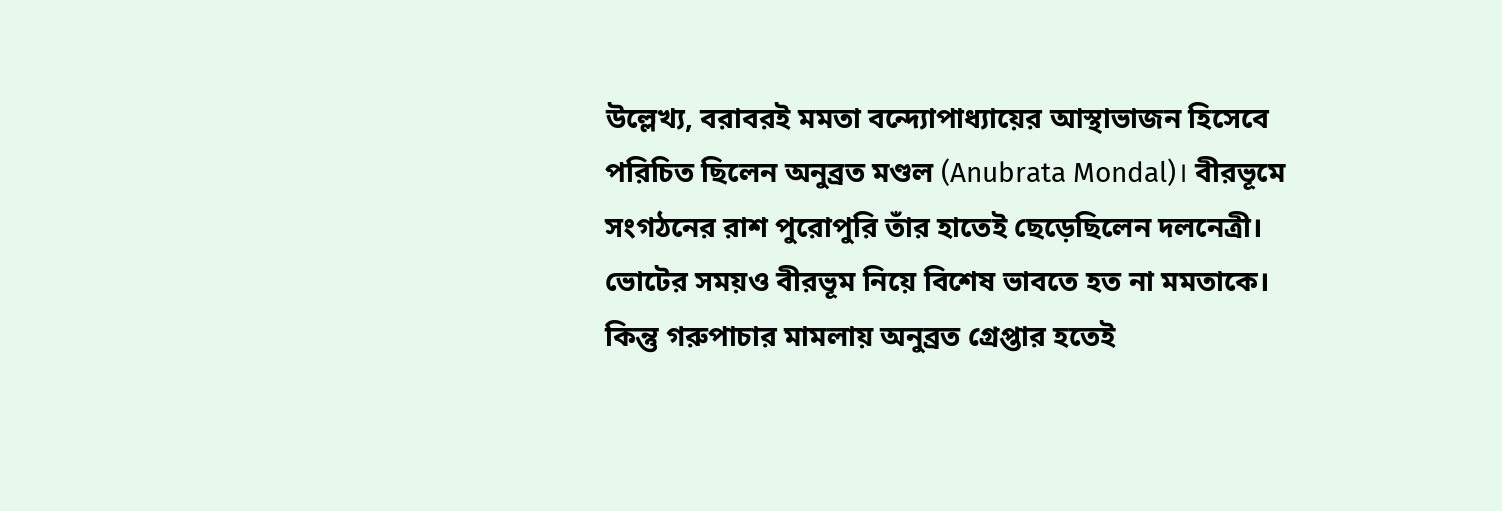উল্লেখ্য, বরাবরই মমতা বন্দ্যোপাধ্যায়ের আস্থাভাজন হিসেবে পরিচিত ছিলেন অনুব্রত মণ্ডল (Anubrata Mondal)। বীরভূমে সংগঠনের রাশ পুরোপুরি তাঁর হাতেই ছেড়েছিলেন দলনেত্রী। ভোটের সময়ও বীরভূম নিয়ে বিশেষ ভাবতে হত না মমতাকে। কিন্তু গরুপাচার মামলায় অনুব্রত গ্রেপ্তার হতেই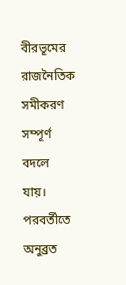বীরভূমের রাজনৈতিক সমীকরণ সম্পূর্ণ বদলে যায়। পরবর্তীতে অনুব্রত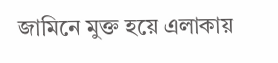জামিনে মুক্ত হয়ে এলাকায়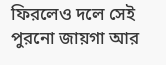ফিরলেও দলে সেই পুরনো জায়গা আর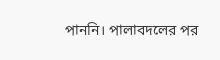পাননি। পালাবদলের পর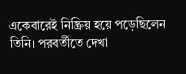একেবারেই নিষ্ক্রিয় হয়ে পড়েছিলেন তিনি। পরবর্তীতে দেখা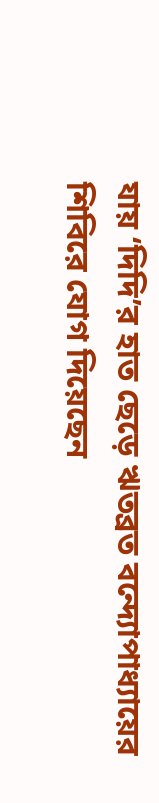যায় ‘দিদি’র হাত ছেড়ে ঋতব্রত বন্দ্যোপাধ্যায়ের শিবিরে যোগ দিয়েছেন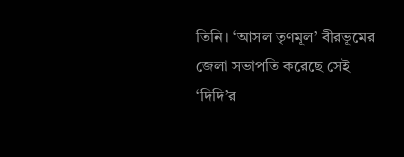তিনি। ‘আসল তৃণমূল’ বীরভূমের জেলা সভাপতি করেছে সেই ‘দিদি’র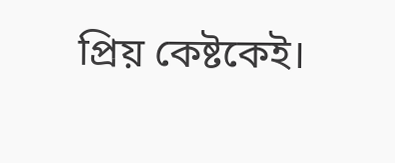প্রিয় কেষ্টকেই।